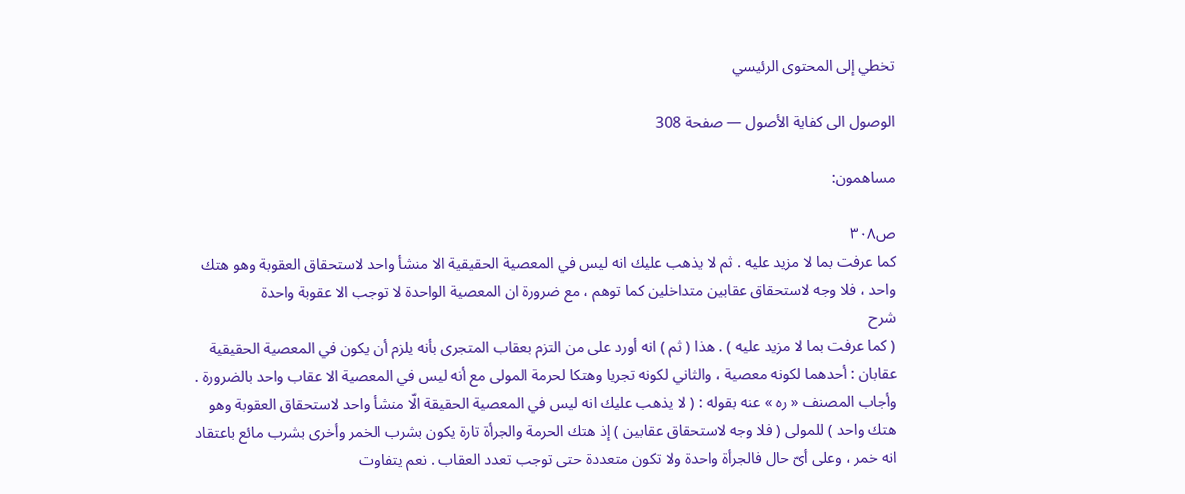تخطي إلى المحتوى الرئيسي

الوصول الى كفاية الأصول — صفحة 308

مساهمون:

ص٣٠٨
كما عرفت بما لا مزيد عليه . ثم لا يذهب عليك انه ليس في المعصية الحقيقية الا منشأ واحد لاستحقاق العقوبة وهو هتك واحد ، فلا وجه لاستحقاق عقابين متداخلين كما توهم ، مع ضرورة ان المعصية الواحدة لا توجب الا عقوبة واحدة
شرح
( كما عرفت بما لا مزيد عليه ) . هذا ( ثم ) انه أورد على من التزم بعقاب المتجرى بأنه يلزم أن يكون في المعصية الحقيقية عقابان : أحدهما لكونه معصية ، والثاني لكونه تجريا وهتكا لحرمة المولى مع أنه ليس في المعصية الا عقاب واحد بالضرورة . وأجاب المصنف « ره » عنه بقوله : ( لا يذهب عليك انه ليس في المعصية الحقيقة الّا منشأ واحد لاستحقاق العقوبة وهو هتك واحد ) للمولى ( فلا وجه لاستحقاق عقابين ) إذ هتك الحرمة والجرأة تارة يكون بشرب الخمر وأخرى بشرب مائع باعتقاد انه خمر ، وعلى أىّ حال فالجرأة واحدة ولا تكون متعددة حتى توجب تعدد العقاب . نعم يتفاوت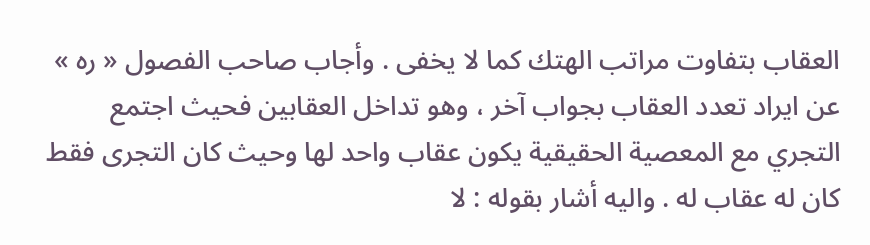العقاب بتفاوت مراتب الهتك كما لا يخفى . وأجاب صاحب الفصول « ره » عن ايراد تعدد العقاب بجواب آخر ، وهو تداخل العقابين فحيث اجتمع التجري مع المعصية الحقيقية يكون عقاب واحد لها وحيث كان التجرى فقط كان له عقاب له . واليه أشار بقوله : لا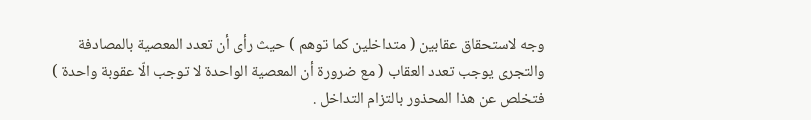وجه لاستحقاق عقابين ( متداخلين كما توهم ) حيث رأى أن تعدد المعصية بالمصادفة والتجرى يوجب تعدد العقاب ( مع ضرورة أن المعصية الواحدة لا توجب الّا عقوبة واحدة ) فتخلص عن هذا المحذور بالتزام التداخل .